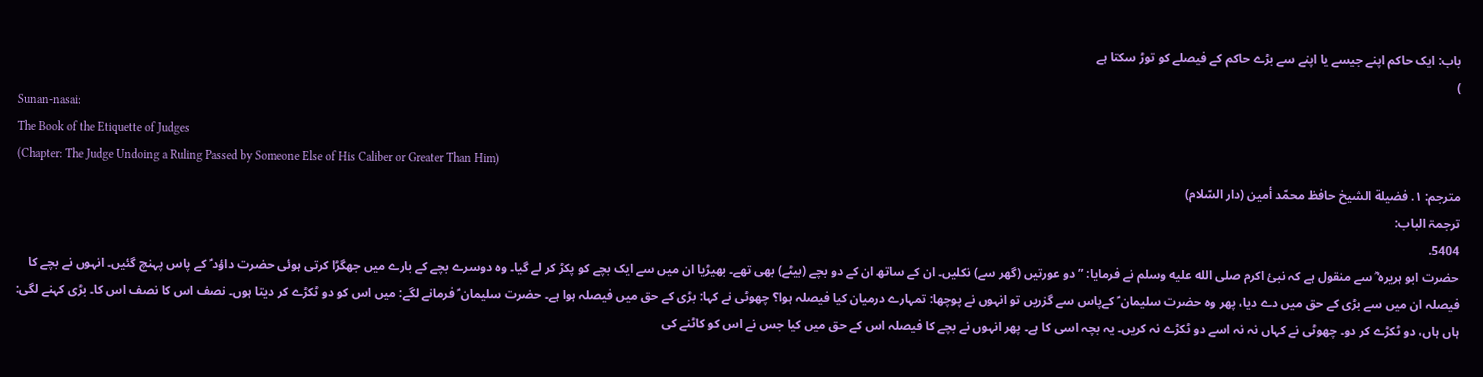باب: ایک حاکم اپنے جیسے یا اپنے سے بڑے حاکم کے فیصلے کو توڑ سکتا ہے
)
Sunan-nasai:
The Book of the Etiquette of Judges
(Chapter: The Judge Undoing a Ruling Passed by Someone Else of His Caliber or Greater Than Him)
مترجم: ١. فضيلة الشيخ حافظ محمّد أمين (دار السّلام)
ترجمۃ الباب:
5404.
حضرت ابو ہریرہ ؓ سے منقول ہے کہ نبیٔ اکرم صلى الله عليه وسلم نے فرمایا: ”دو عورتیں (گھر سے) نکلیں۔ ان کے ساتھ ان کے دو بچے (بیٹے) بھی تھے۔ بھیڑیا ان میں سے ایک بچے کو پکڑ کر لے گیا۔ وہ دوسرے بچے کے بارے میں جھگڑا کرتی ہوئی حضرت داؤد ؑ کے پاس پہنچ گئیں۔ انہوں نے بچے کا فیصلہ ان میں سے بڑی کے حق میں دے دیا، پھر وہ حضرت سلیمان ؑ کےپاس سے گزریں تو انہوں نے پوچھا: تمہارے درمیان کیا فیصلہ ہوا؟ چھوٹی نے کہا: بڑی کے حق میں فیصلہ ہوا ہے۔ حضرت سلیمان ؑ فرمانے لگے: میں اس کو دو ٹکڑے کر دیتا ہوں۔ نصف اس کا نصف اس کا۔ بڑی کہنے لگی: ہاں ہاں، دو ٹکڑے کر دو۔ چھوٹی نے کہاں نہ نہ اسے دو ٹکڑے نہ کریں۔ یہ بچہ اسی کا ہے۔ پھر انہوں نے بچے کا فیصلہ اس کے حق میں کیا جس نے اس کو کاٹنے کی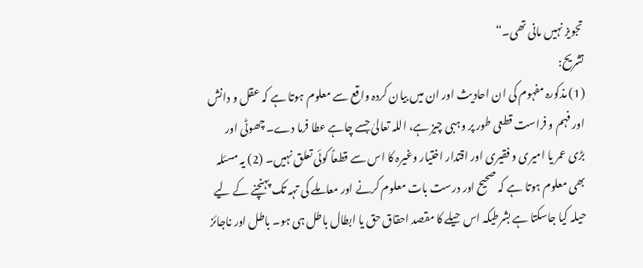تجویز نہیں مانی تھی۔“
تشریح:
(1) مذکورہ مفہوم کی ان احادیث اور ان میں بیان کردہ واقع سے معلوم ہوتا ہے کہ عقل و دانش اور فہم و فراست قطعی طور پر وہبی چیز ہے، اللہ تعالیٰ جسے چاہے عطا فرما دے۔ چھوٹی اور بڑی عمر یا امیری و فقیری اور اقتدار اختیار وغیرہ کا اس سے قطعاً کوئی تعلق نہیں۔ (2) یہ مسئلہ بھی معلوم ہوتا ہے کہ صحیح اور درست بات معلوم کرنے اور معاملے کی تہہ تک پہنچنے کے لیے حیلہ کیا جاسکتا ہے بشرطیکہ اس حیلے کا مقصد احقاق حق یا ابطال باطل ہی ہو۔ باطل اور ناجائز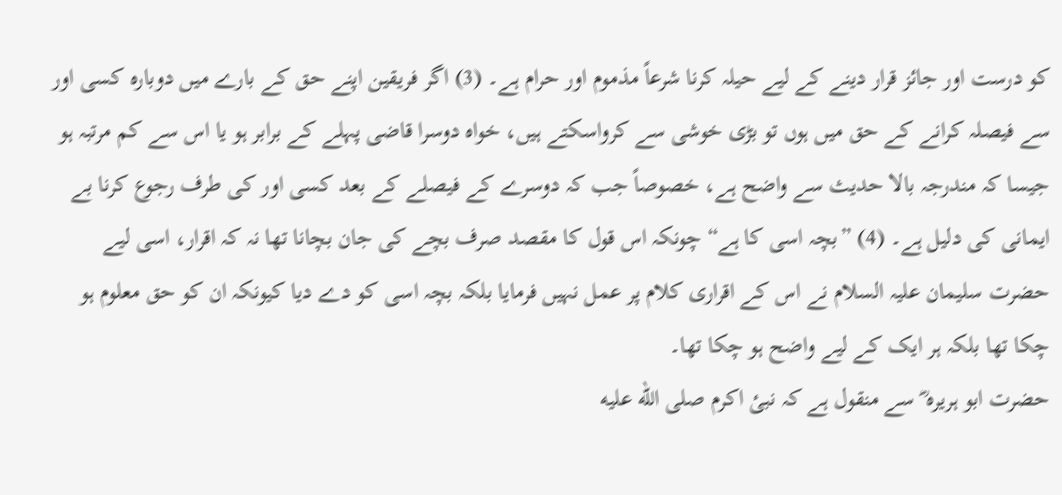کو درست اور جائز قرار دینے کے لیے حیلہ کرنا شرعاً مذموم اور حرام ہے۔ (3) اگر فریقین اپنے حق کے بارے میں دوبارہ کسی اور سے فیصلہ کرانے کے حق میں ہوں تو بڑی خوشی سے کرواسکتے ہیں، خواہ دوسرا قاضی پہلے کے برابر ہو یا اس سے کم مرتبہ ہو جیسا کہ مندرجہ بالا حدیث سے واضح ہے، خصوصاً جب کہ دوسرے کے فیصلے کے بعد کسی اور کی طرف رجوع کرنا بے ایمانی کی دلیل ہے۔ (4) ”بچہ اسی کا ہے“ چونکہ اس قول کا مقصد صرف بچے کی جان بچانا تھا نہ کہ اقرار، اسی لیے حضرت سلیمان علیہ السلام نے اس کے اقراری کلام پر عمل نہیں فرمایا بلکہ بچہ اسی کو دے دیا کیونکہ ان کو حق معلوم ہو چکا تھا بلکہ ہر ایک کے لیے واضح ہو چکا تھا۔
حضرت ابو ہریرہ ؓ سے منقول ہے کہ نبیٔ اکرم صلى الله عليه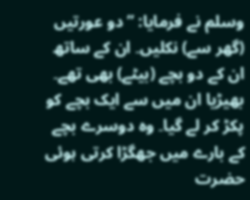وسلم نے فرمایا: ”دو عورتیں (گھر سے) نکلیں۔ ان کے ساتھ ان کے دو بچے (بیٹے) بھی تھے۔ بھیڑیا ان میں سے ایک بچے کو پکڑ کر لے گیا۔ وہ دوسرے بچے کے بارے میں جھگڑا کرتی ہوئی حضرت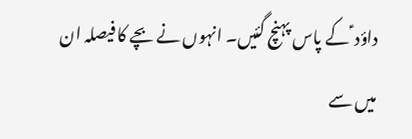داؤد ؑ کے پاس پہنچ گئیں۔ انہوں نے بچے کا فیصلہ ان میں سے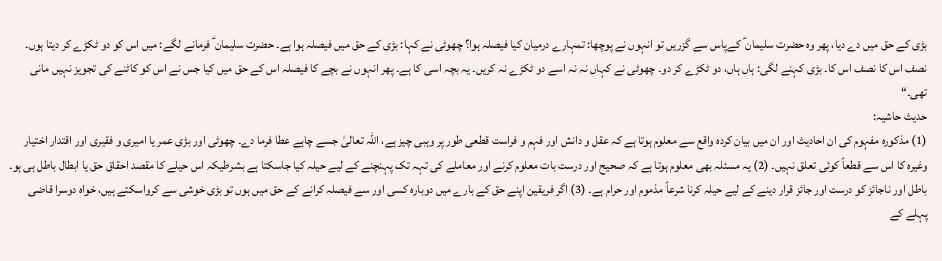بڑی کے حق میں دے دیا، پھر وہ حضرت سلیمان ؑ کےپاس سے گزریں تو انہوں نے پوچھا: تمہارے درمیان کیا فیصلہ ہوا؟ چھوٹی نے کہا: بڑی کے حق میں فیصلہ ہوا ہے۔ حضرت سلیمان ؑ فرمانے لگے: میں اس کو دو ٹکڑے کر دیتا ہوں۔ نصف اس کا نصف اس کا۔ بڑی کہنے لگی: ہاں ہاں، دو ٹکڑے کر دو۔ چھوٹی نے کہاں نہ نہ اسے دو ٹکڑے نہ کریں۔ یہ بچہ اسی کا ہے۔ پھر انہوں نے بچے کا فیصلہ اس کے حق میں کیا جس نے اس کو کاٹنے کی تجویز نہیں مانی تھی۔“
حدیث حاشیہ:
(1) مذکورہ مفہوم کی ان احادیث اور ان میں بیان کردہ واقع سے معلوم ہوتا ہے کہ عقل و دانش اور فہم و فراست قطعی طور پر وہبی چیز ہے، اللہ تعالیٰ جسے چاہے عطا فرما دے۔ چھوٹی اور بڑی عمر یا امیری و فقیری اور اقتدار اختیار وغیرہ کا اس سے قطعاً کوئی تعلق نہیں۔ (2) یہ مسئلہ بھی معلوم ہوتا ہے کہ صحیح اور درست بات معلوم کرنے اور معاملے کی تہہ تک پہنچنے کے لیے حیلہ کیا جاسکتا ہے بشرطیکہ اس حیلے کا مقصد احقاق حق یا ابطال باطل ہی ہو۔ باطل اور ناجائز کو درست اور جائز قرار دینے کے لیے حیلہ کرنا شرعاً مذموم اور حرام ہے۔ (3) اگر فریقین اپنے حق کے بارے میں دوبارہ کسی اور سے فیصلہ کرانے کے حق میں ہوں تو بڑی خوشی سے کرواسکتے ہیں، خواہ دوسرا قاضی پہلے کے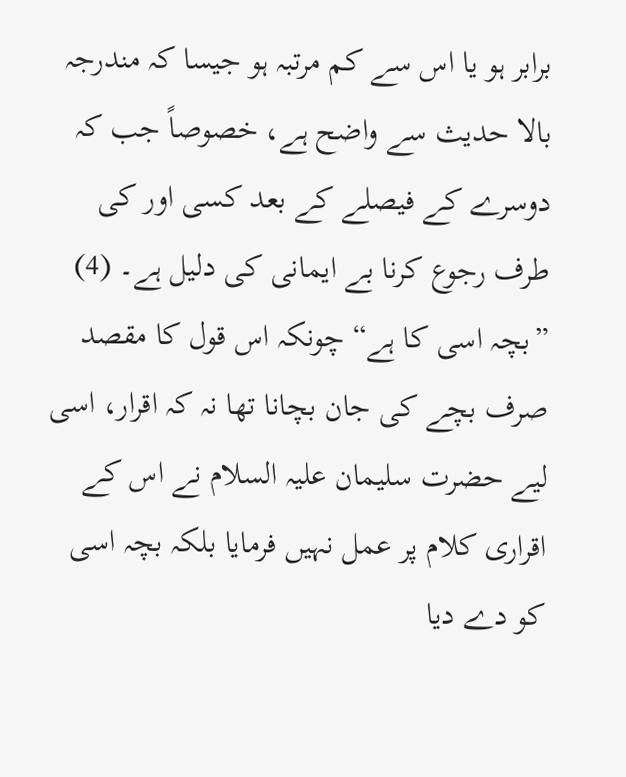برابر ہو یا اس سے کم مرتبہ ہو جیسا کہ مندرجہ بالا حدیث سے واضح ہے، خصوصاً جب کہ دوسرے کے فیصلے کے بعد کسی اور کی طرف رجوع کرنا بے ایمانی کی دلیل ہے۔ (4) ”بچہ اسی کا ہے“ چونکہ اس قول کا مقصد صرف بچے کی جان بچانا تھا نہ کہ اقرار، اسی لیے حضرت سلیمان علیہ السلام نے اس کے اقراری کلام پر عمل نہیں فرمایا بلکہ بچہ اسی کو دے دیا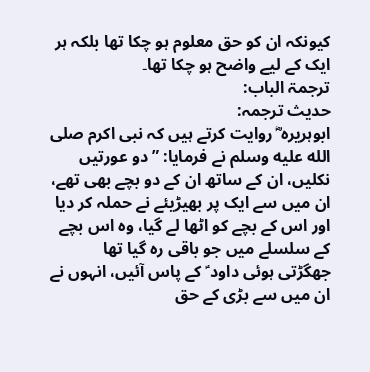کیونکہ ان کو حق معلوم ہو چکا تھا بلکہ ہر ایک کے لیے واضح ہو چکا تھا۔
ترجمۃ الباب:
حدیث ترجمہ:
ابوہریرہ ؓ روایت کرتے ہیں کہ نبی اکرم صلى الله عليه وسلم نے فرمایا: ”دو عورتیں نکلیں، ان کے ساتھ ان کے دو بچے بھی تھے، ان میں سے ایک پر بھیڑیئے نے حملہ کر دیا اور اس کے بچے کو اٹھا لے گیا، وہ اس بچے کے سلسلے میں جو باقی رہ گیا تھا جھگڑتی ہوئی داود ؑ کے پاس آئیں، انہوں نے ان میں سے بڑی کے حق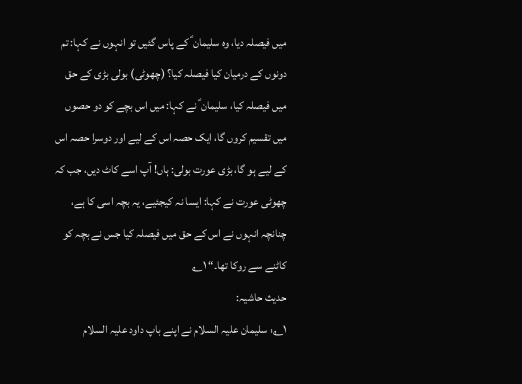میں فیصلہ دیا، وہ سلیمان ؑ کے پاس گئیں تو انہوں نے کہا: تم دونوں کے درمیان کیا فیصلہ کیا؟ (چھوٹی) بولی بڑی کے حق میں فیصلہ کیا، سلیمان ؑ نے کہا: میں اس بچے کو دو حصوں میں تقسیم کروں گا، ایک حصہ اس کے لیے اور دوسرا حصہ اس کے لیے ہو گا، بڑی عورت بولی: ہاں! آپ اسے کاٹ دیں، جب کہ چھوٹی عورت نے کہا: ایسا نہ کیجئیے، یہ بچہ اسی کا ہے، چنانچہ انہوں نے اس کے حق میں فیصلہ کیا جس نے بچہ کو کاٹنے سے روکا تھا۔“ ۱؎
حدیث حاشیہ:
۱؎: سلیمان علیہ السلام نے اپنے باپ داود علیہ السلام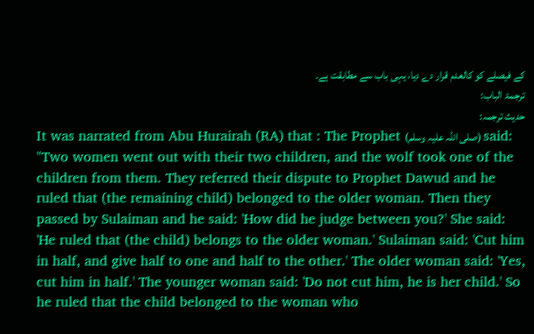کے فیصلے کو کالعدم قرار دے دیا، یہی باب سے مطابقت ہے۔
ترجمۃ الباب:
حدیث ترجمہ:
It was narrated from Abu Hurairah (RA) that : The Prophet (صلی اللہ علیہ وسلم) said: "Two women went out with their two children, and the wolf took one of the children from them. They referred their dispute to Prophet Dawud and he ruled that (the remaining child) belonged to the older woman. Then they passed by Sulaiman and he said: 'How did he judge between you?' She said: 'He ruled that (the child) belongs to the older woman.' Sulaiman said: 'Cut him in half, and give half to one and half to the other.' The older woman said: 'Yes, cut him in half.' The younger woman said: 'Do not cut him, he is her child.' So he ruled that the child belonged to the woman who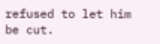refused to let him be cut.